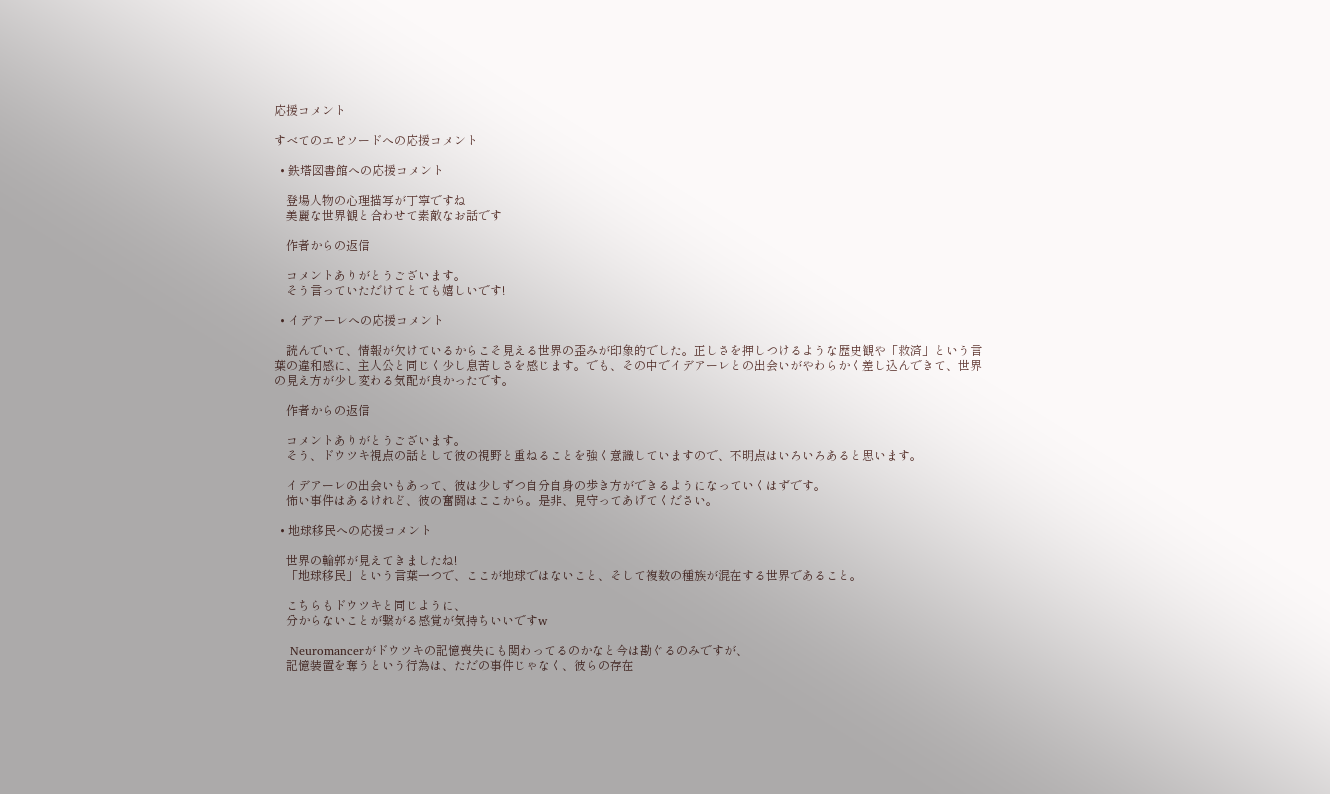応援コメント

すべてのエピソードへの応援コメント

  • 鉄塔図書館への応援コメント

    登場人物の心理描写が丁寧ですね
    美麗な世界観と合わせて素敵なお話です

    作者からの返信

    コメントありがとうございます。
    そう言っていただけてとても嬉しいです!

  • イデアーレへの応援コメント

    読んでいて、情報が欠けているからこそ見える世界の歪みが印象的でした。正しさを押しつけるような歴史観や「救済」という言葉の違和感に、主人公と同じく少し息苦しさを感じます。でも、その中でイデアーレとの出会いがやわらかく差し込んできて、世界の見え方が少し変わる気配が良かったです。

    作者からの返信

    コメントありがとうございます。
    そう、ドウツキ視点の話として彼の視野と重ねることを強く意識していますので、不明点はいろいろあると思います。

    イデアーレの出会いもあって、彼は少しずつ自分自身の歩き方ができるようになっていくはずです。
    怖い事件はあるけれど、彼の奮闘はここから。是非、見守ってあげてください。

  • 地球移民への応援コメント

    世界の輪郭が見えてきましたね!
    「地球移民」という言葉一つで、ここが地球ではないこと、そして複数の種族が混在する世界であること。

    こちらもドウツキと同じように、
    分からないことが繋がる感覚が気持ちいいですw

    Neuromancerがドウツキの記憶喪失にも関わってるのかなと今は勘ぐるのみですが、
    記憶装置を奪うという行為は、ただの事件じゃなく、彼らの存在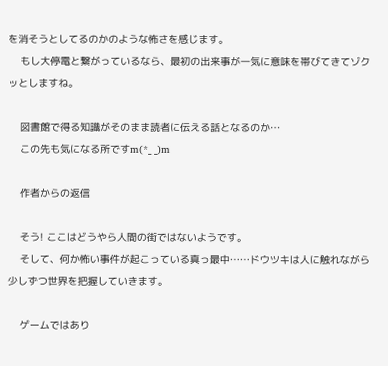を消そうとしてるのかのような怖さを感じます。
    もし大停電と繋がっているなら、最初の出来事が一気に意味を帯びてきてゾクッとしますね。

    図書館で得る知識がそのまま読者に伝える話となるのか…
    この先も気になる所ですm(*_ _)m

    作者からの返信

    そう! ここはどうやら人間の街ではないようです。
    そして、何か怖い事件が起こっている真っ最中……ドウツキは人に触れながら少しずつ世界を把握していきます。

    ゲームではあり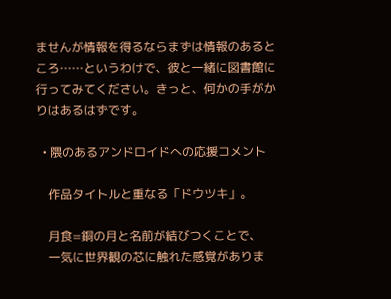ませんが情報を得るならまずは情報のあるところ……というわけで、彼と一緒に図書館に行ってみてください。きっと、何かの手がかりはあるはずです。

  • 隈のあるアンドロイドへの応援コメント

    作品タイトルと重なる「ドウツキ」。

    月食=銅の月と名前が結びつくことで、
    一気に世界観の芯に触れた感覚がありま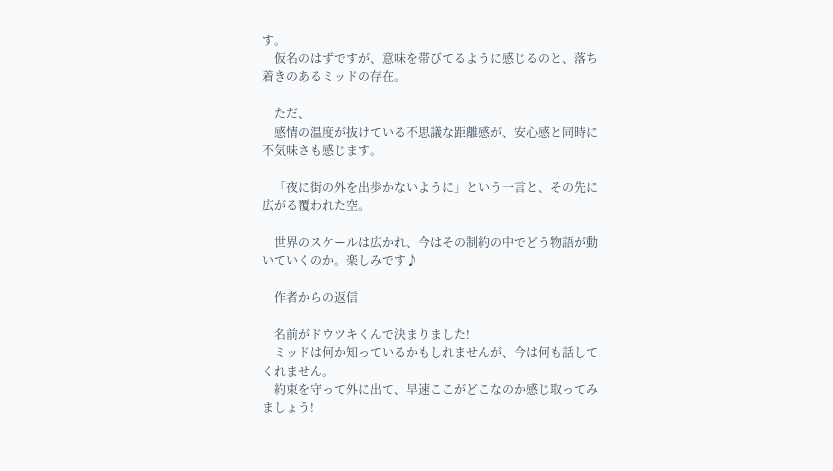す。
    仮名のはずですが、意味を帯びてるように感じるのと、落ち着きのあるミッドの存在。

    ただ、
    感情の温度が抜けている不思議な距離感が、安心感と同時に不気味さも感じます。

    「夜に街の外を出歩かないように」という一言と、その先に広がる覆われた空。

    世界のスケールは広かれ、今はその制約の中でどう物語が動いていくのか。楽しみです♪

    作者からの返信

    名前がドウツキくんで決まりました!
    ミッドは何か知っているかもしれませんが、今は何も話してくれません。
    約束を守って外に出て、早速ここがどこなのか感じ取ってみましょう!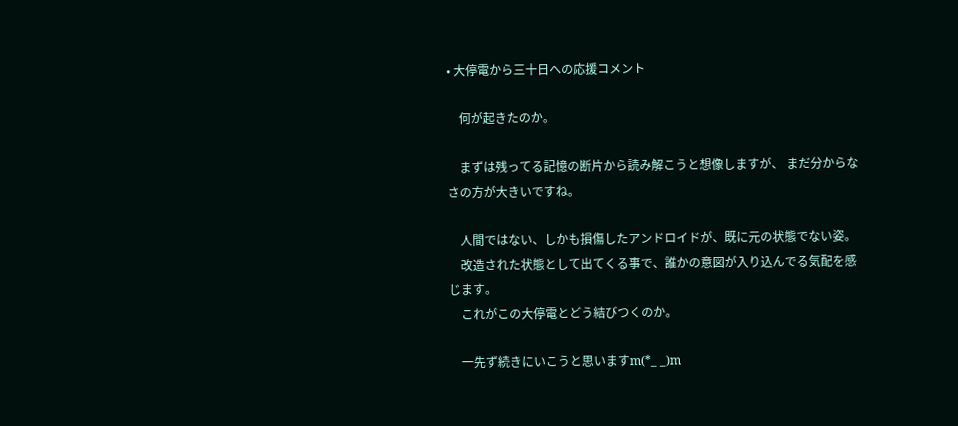• 大停電から三十日への応援コメント

    何が起きたのか。

    まずは残ってる記憶の断片から読み解こうと想像しますが、 まだ分からなさの方が大きいですね。

    人間ではない、しかも損傷したアンドロイドが、既に元の状態でない姿。
    改造された状態として出てくる事で、誰かの意図が入り込んでる気配を感じます。
    これがこの大停電とどう結びつくのか。

    一先ず続きにいこうと思いますm(*_ _)m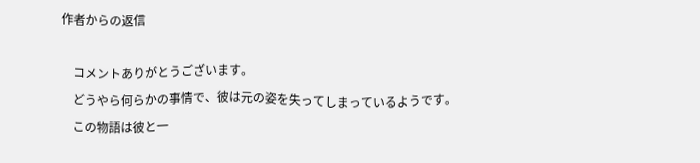作者からの返信

    コメントありがとうございます。
    どうやら何らかの事情で、彼は元の姿を失ってしまっているようです。
    この物語は彼と一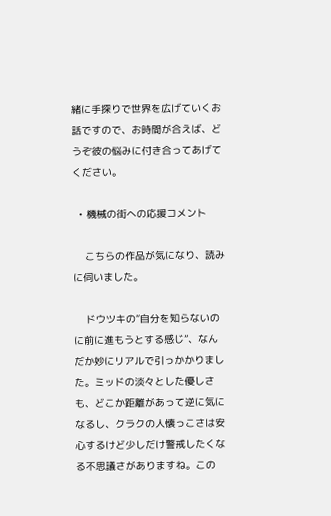緒に手探りで世界を広げていくお話ですので、お時間が合えば、どうぞ彼の悩みに付き合ってあげてください。

  • 機械の街への応援コメント

    こちらの作品が気になり、読みに伺いました。

    ドウツキの“自分を知らないのに前に進もうとする感じ”、なんだか妙にリアルで引っかかりました。ミッドの淡々とした優しさも、どこか距離があって逆に気になるし、クラクの人懐っこさは安心するけど少しだけ警戒したくなる不思議さがありますね。この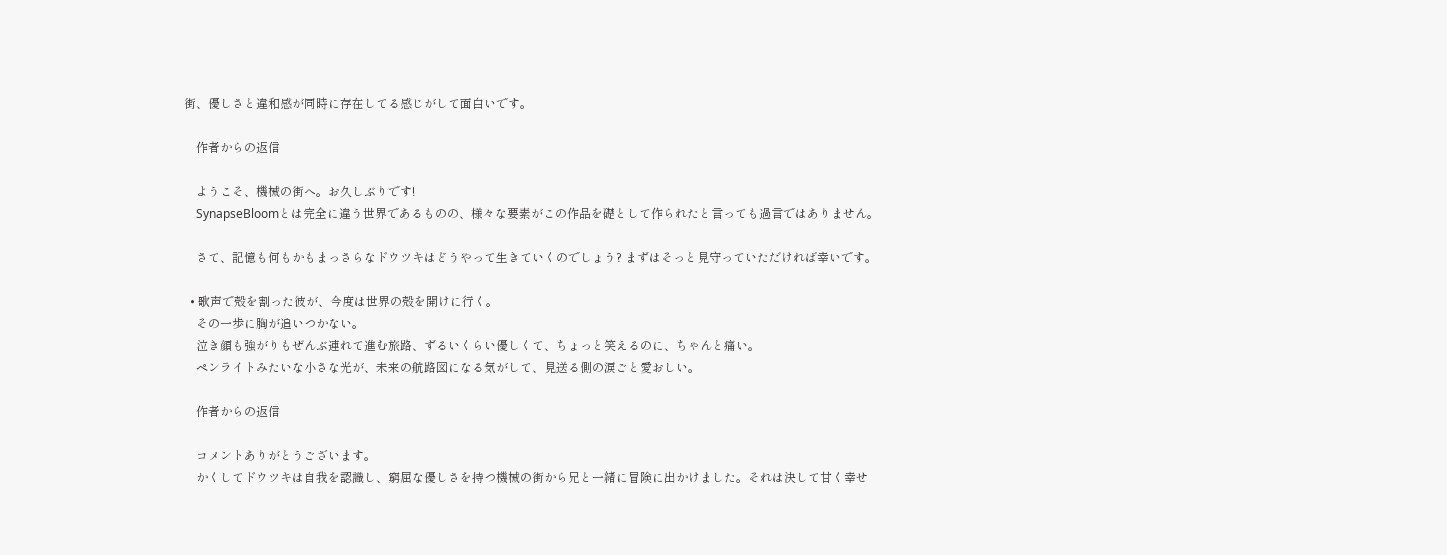街、優しさと違和感が同時に存在してる感じがして面白いです。

    作者からの返信

    ようこそ、機械の街へ。お久しぶりです!
    SynapseBloomとは完全に違う世界であるものの、様々な要素がこの作品を礎として作られたと言っても過言ではありません。

    さて、記憶も何もかもまっさらなドウツキはどうやって生きていくのでしょう? まずはそっと見守っていただければ幸いです。

  • 歌声で殻を割った彼が、今度は世界の殻を開けに行く。
    その一歩に胸が追いつかない。
    泣き顔も強がりもぜんぶ連れて進む旅路、ずるいくらい優しくて、ちょっと笑えるのに、ちゃんと痛い。
    ペンライトみたいな小さな光が、未来の航路図になる気がして、見送る側の涙ごと愛おしい。

    作者からの返信

    コメントありがとうございます。
    かくしてドウツキは自我を認識し、窮屈な優しさを持つ機械の街から兄と一緒に冒険に出かけました。それは決して甘く幸せ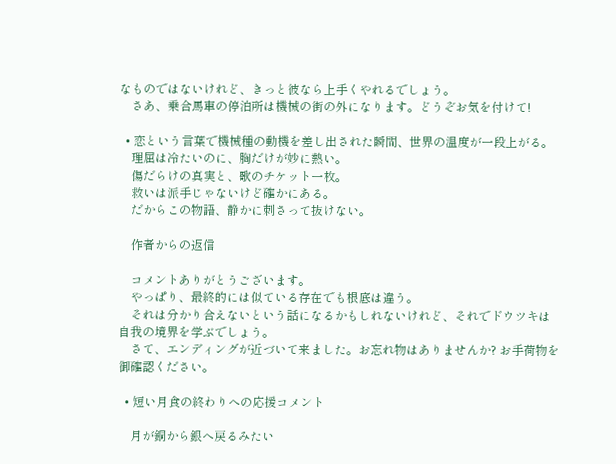なものではないけれど、きっと彼なら上手くやれるでしょう。
    さあ、乗合馬車の停泊所は機械の街の外になります。どうぞお気を付けて!

  • 恋という言葉で機械種の動機を差し出された瞬間、世界の温度が一段上がる。
    理屈は冷たいのに、胸だけが妙に熱い。
    傷だらけの真実と、歌のチケット一枚。
    救いは派手じゃないけど確かにある。
    だからこの物語、静かに刺さって抜けない。

    作者からの返信

    コメントありがとうございます。
    やっぱり、最終的には似ている存在でも根底は違う。
    それは分かり合えないという話になるかもしれないけれど、それでドウツキは自我の境界を学ぶでしょう。
    さて、エンディングが近づいて来ました。お忘れ物はありませんか? お手荷物を御確認ください。

  • 短い月食の終わりへの応援コメント

    月が銅から銀へ戻るみたい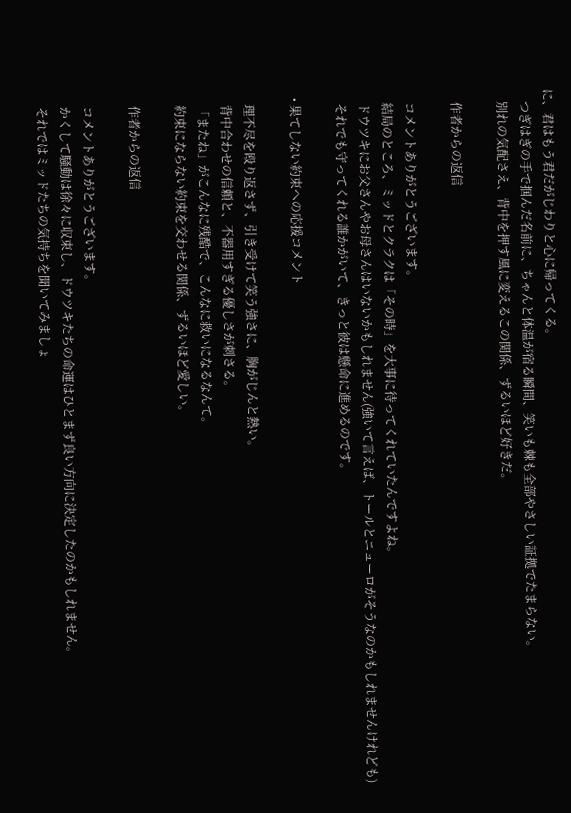に、君はもう君だがじわりと心に帰ってくる。
    つぎはぎの手で掴んだ名前に、ちゃんと体温が宿る瞬間、笑いも棘も全部やさしい証拠でたまらない。
    別れの気配さえ、背中を押す風に変えるこの関係、ずるいほど好きだ。

    作者からの返信

    コメントありがとうございます。
    結局のところ、ミッドとクラクは「その時」を大事に待ってくれていたんですよね。
    ドウツキにお父さんやお母さんはいないかもしれません(強いて言えば、トールとニューロがそうなのかもしれませんけれども)
    それでも守ってくれる誰かがいて、きっと彼は懸命に進めるのです。

  • 果てしない約束への応援コメント

    理不尽を殴り返さず、引き受けて笑う強さに、胸がじんと熱い。
    背中合わせの信頼と、不器用すぎる優しさが刺さる。
    「またね」がこんなに残酷で、こんなに救いになるなんて。
    約束にならない約束を交わせる関係、ずるいほど愛しい。

    作者からの返信

    コメントありがとうございます。
    かくして騒動は徐々に収束し、ドウツキたちの命運はひとまず良い方向に決定したのかもしれません。
    それではミッドたちの気持ちを聞いてみましょ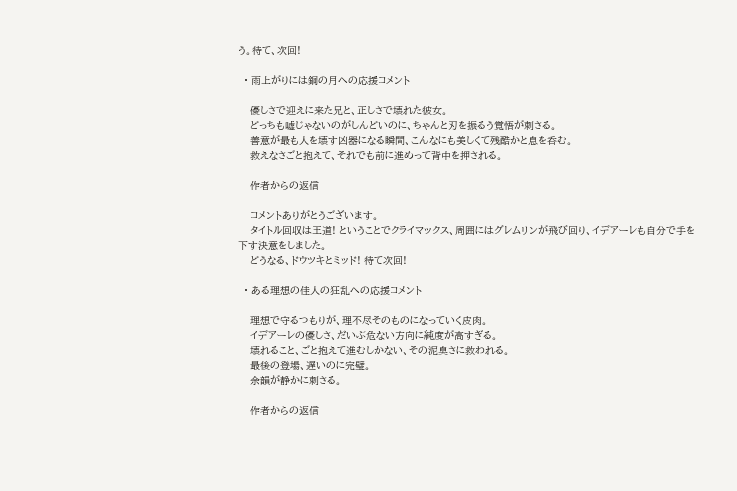う。待て、次回!

  • 雨上がりには銅の月への応援コメント

    優しさで迎えに来た兄と、正しさで壊れた彼女。
    どっちも嘘じゃないのがしんどいのに、ちゃんと刃を振るう覚悟が刺さる。
    善意が最も人を壊す凶器になる瞬間、こんなにも美しくて残酷かと息を呑む。
    救えなさごと抱えて、それでも前に進めって背中を押される。

    作者からの返信

    コメントありがとうございます。
    タイトル回収は王道! ということでクライマックス、周囲にはグレムリンが飛び回り、イデアーレも自分で手を下す決意をしました。
    どうなる、ドウツキとミッド! 待て次回!

  • ある理想の佳人の狂乱への応援コメント

    理想で守るつもりが、理不尽そのものになっていく皮肉。
    イデアーレの優しさ、だいぶ危ない方向に純度が高すぎる。
    壊れること、ごと抱えて進むしかない、その泥臭さに救われる。
    最後の登場、遅いのに完璧。
    余韻が静かに刺さる。

    作者からの返信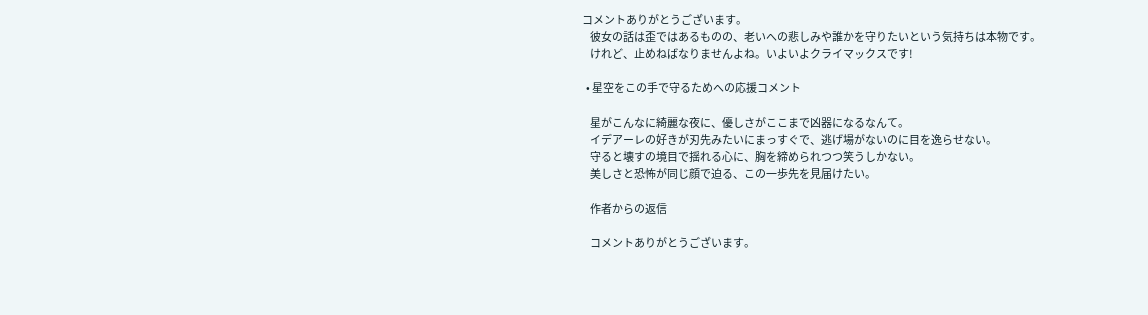コメントありがとうございます。
    彼女の話は歪ではあるものの、老いへの悲しみや誰かを守りたいという気持ちは本物です。
    けれど、止めねばなりませんよね。いよいよクライマックスです!

  • 星空をこの手で守るためへの応援コメント

    星がこんなに綺麗な夜に、優しさがここまで凶器になるなんて。
    イデアーレの好きが刃先みたいにまっすぐで、逃げ場がないのに目を逸らせない。
    守ると壊すの境目で揺れる心に、胸を締められつつ笑うしかない。
    美しさと恐怖が同じ顔で迫る、この一歩先を見届けたい。

    作者からの返信

    コメントありがとうございます。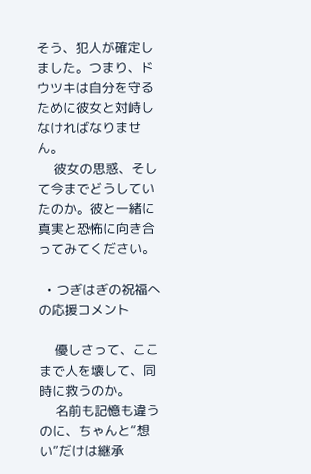そう、犯人が確定しました。つまり、ドウツキは自分を守るために彼女と対峙しなければなりません。
    彼女の思惑、そして今までどうしていたのか。彼と一緒に真実と恐怖に向き合ってみてください。

  • つぎはぎの祝福への応援コメント

    優しさって、ここまで人を壊して、同時に救うのか。
    名前も記憶も違うのに、ちゃんと“想い”だけは継承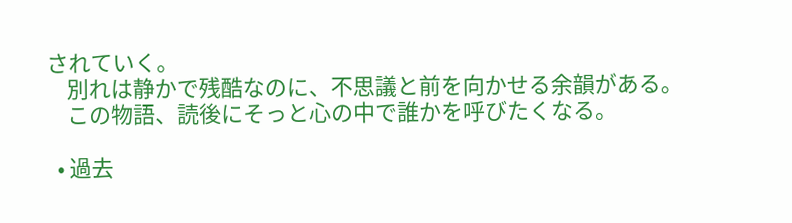されていく。
    別れは静かで残酷なのに、不思議と前を向かせる余韻がある。
    この物語、読後にそっと心の中で誰かを呼びたくなる。

  • 過去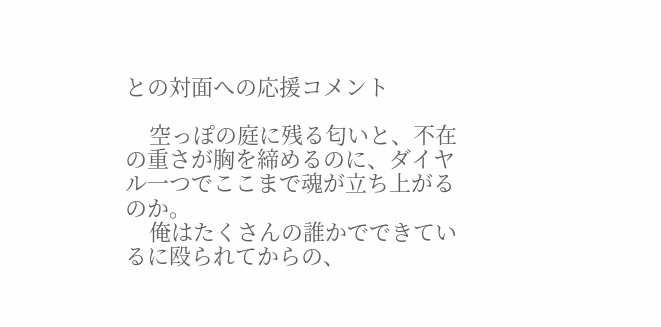との対面への応援コメント

    空っぽの庭に残る匂いと、不在の重さが胸を締めるのに、ダイヤル一つでここまで魂が立ち上がるのか。
    俺はたくさんの誰かでできているに殴られてからの、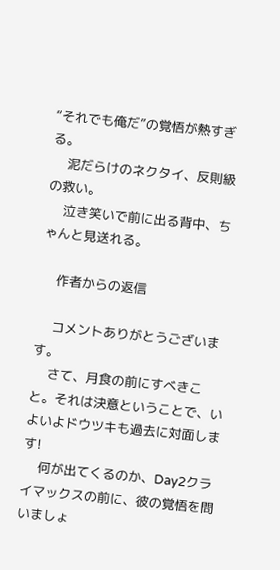“それでも俺だ”の覚悟が熱すぎる。
    泥だらけのネクタイ、反則級の救い。
    泣き笑いで前に出る背中、ちゃんと見送れる。

    作者からの返信

    コメントありがとうございます。
    さて、月食の前にすべきこと。それは決意ということで、いよいよドウツキも過去に対面します!
    何が出てくるのか、Day2クライマックスの前に、彼の覚悟を問いましょ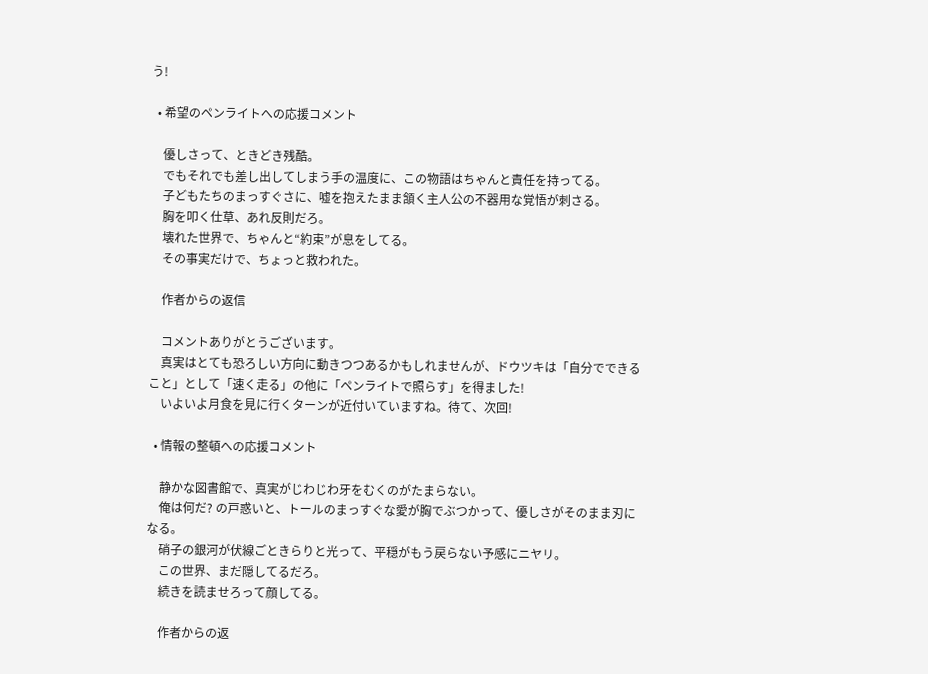う!

  • 希望のペンライトへの応援コメント

    優しさって、ときどき残酷。
    でもそれでも差し出してしまう手の温度に、この物語はちゃんと責任を持ってる。
    子どもたちのまっすぐさに、嘘を抱えたまま頷く主人公の不器用な覚悟が刺さる。
    胸を叩く仕草、あれ反則だろ。
    壊れた世界で、ちゃんと“約束”が息をしてる。
    その事実だけで、ちょっと救われた。

    作者からの返信

    コメントありがとうございます。
    真実はとても恐ろしい方向に動きつつあるかもしれませんが、ドウツキは「自分でできること」として「速く走る」の他に「ペンライトで照らす」を得ました!
    いよいよ月食を見に行くターンが近付いていますね。待て、次回!

  • 情報の整頓への応援コメント

    静かな図書館で、真実がじわじわ牙をむくのがたまらない。
    俺は何だ? の戸惑いと、トールのまっすぐな愛が胸でぶつかって、優しさがそのまま刃になる。
    硝子の銀河が伏線ごときらりと光って、平穏がもう戻らない予感にニヤリ。
    この世界、まだ隠してるだろ。
    続きを読ませろって顔してる。

    作者からの返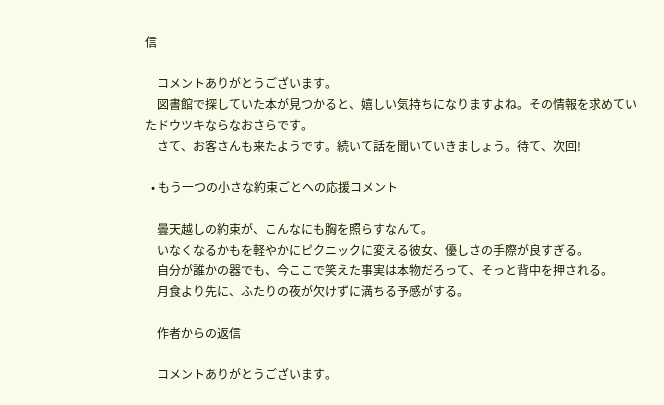信

    コメントありがとうございます。
    図書館で探していた本が見つかると、嬉しい気持ちになりますよね。その情報を求めていたドウツキならなおさらです。
    さて、お客さんも来たようです。続いて話を聞いていきましょう。待て、次回!

  • もう一つの小さな約束ごとへの応援コメント

    曇天越しの約束が、こんなにも胸を照らすなんて。
    いなくなるかもを軽やかにピクニックに変える彼女、優しさの手際が良すぎる。
    自分が誰かの器でも、今ここで笑えた事実は本物だろって、そっと背中を押される。
    月食より先に、ふたりの夜が欠けずに満ちる予感がする。

    作者からの返信

    コメントありがとうございます。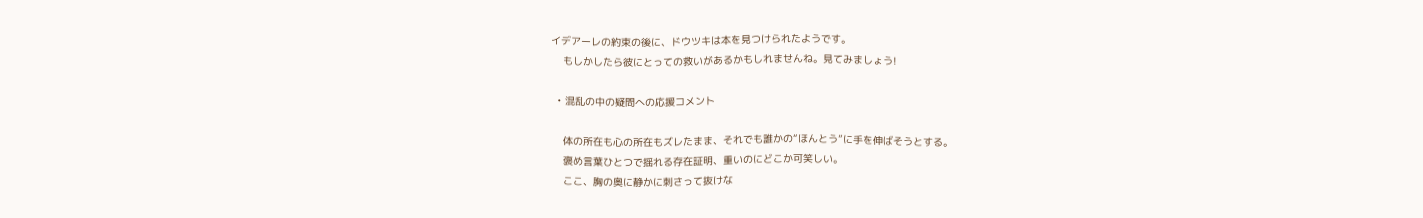イデアーレの約束の後に、ドウツキは本を見つけられたようです。
    もしかしたら彼にとっての救いがあるかもしれませんね。見てみましょう!

  • 混乱の中の疑問への応援コメント

    体の所在も心の所在もズレたまま、それでも誰かの“ほんとう”に手を伸ばそうとする。
    褒め言葉ひとつで揺れる存在証明、重いのにどこか可笑しい。
    ここ、胸の奥に静かに刺さって抜けな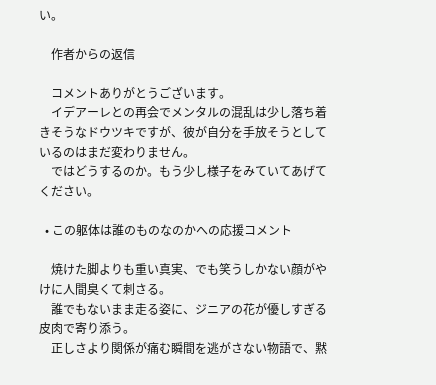い。

    作者からの返信

    コメントありがとうございます。
    イデアーレとの再会でメンタルの混乱は少し落ち着きそうなドウツキですが、彼が自分を手放そうとしているのはまだ変わりません。
    ではどうするのか。もう少し様子をみていてあげてください。

  • この躯体は誰のものなのかへの応援コメント

    焼けた脚よりも重い真実、でも笑うしかない顔がやけに人間臭くて刺さる。
    誰でもないまま走る姿に、ジニアの花が優しすぎる皮肉で寄り添う。
    正しさより関係が痛む瞬間を逃がさない物語で、黙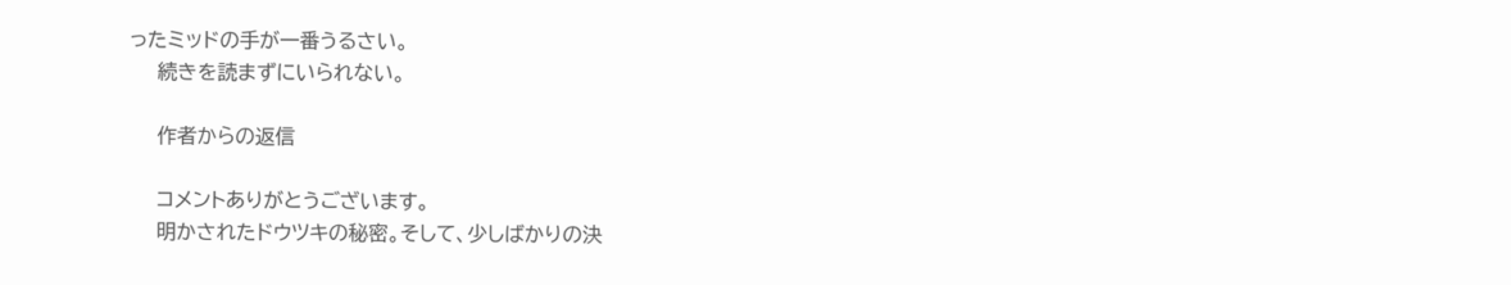ったミッドの手が一番うるさい。
    続きを読まずにいられない。

    作者からの返信

    コメントありがとうございます。
    明かされたドウツキの秘密。そして、少しばかりの決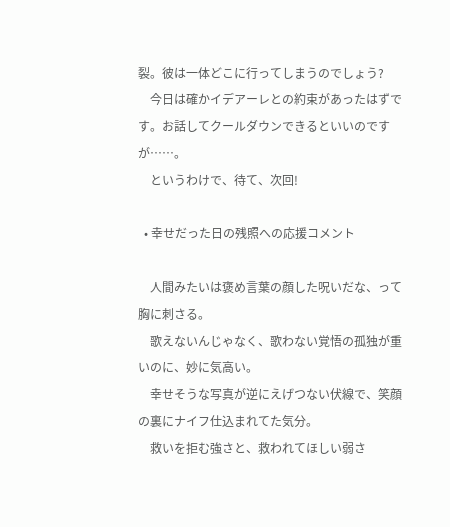裂。彼は一体どこに行ってしまうのでしょう?
    今日は確かイデアーレとの約束があったはずです。お話してクールダウンできるといいのですが……。
    というわけで、待て、次回!

  • 幸せだった日の残照への応援コメント

    人間みたいは褒め言葉の顔した呪いだな、って胸に刺さる。
    歌えないんじゃなく、歌わない覚悟の孤独が重いのに、妙に気高い。
    幸せそうな写真が逆にえげつない伏線で、笑顔の裏にナイフ仕込まれてた気分。
    救いを拒む強さと、救われてほしい弱さ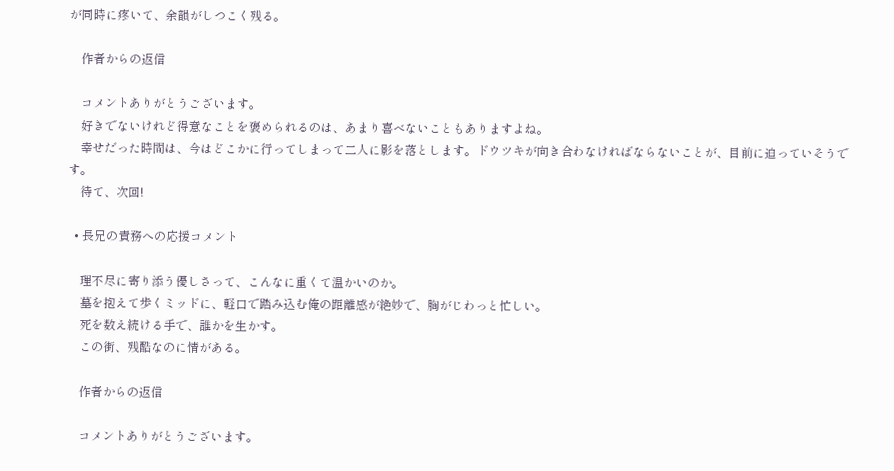が同時に疼いて、余韻がしつこく残る。

    作者からの返信

    コメントありがとうございます。
    好きでないけれど得意なことを褒められるのは、あまり喜べないこともありますよね。
    幸せだった時間は、今はどこかに行ってしまって二人に影を落とします。ドウツキが向き合わなければならないことが、目前に迫っていそうです。
    待て、次回!

  • 長兄の責務への応援コメント

    理不尽に寄り添う優しさって、こんなに重くて温かいのか。
    墓を抱えて歩くミッドに、軽口で踏み込む俺の距離感が絶妙で、胸がじわっと忙しい。
    死を数え続ける手で、誰かを生かす。
    この街、残酷なのに情がある。

    作者からの返信

    コメントありがとうございます。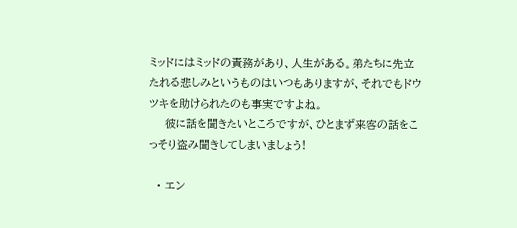ミッドにはミッドの責務があり、人生がある。弟たちに先立たれる悲しみというものはいつもありますが、それでもドウツキを助けられたのも事実ですよね。
    彼に話を聞きたいところですが、ひとまず来客の話をこっそり盗み聞きしてしまいましょう!

  • エン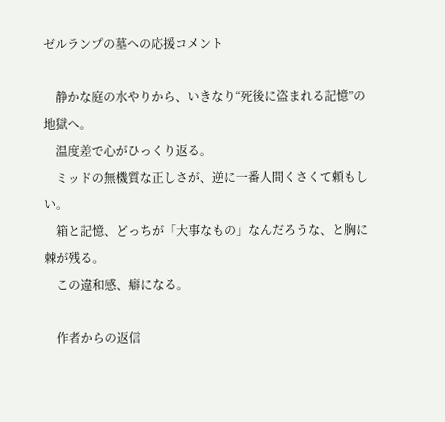ゼルランプの墓への応援コメント

    静かな庭の水やりから、いきなり“死後に盗まれる記憶”の地獄へ。
    温度差で心がひっくり返る。
    ミッドの無機質な正しさが、逆に一番人間くさくて頼もしい。
    箱と記憶、どっちが「大事なもの」なんだろうな、と胸に棘が残る。
    この違和感、癖になる。

    作者からの返信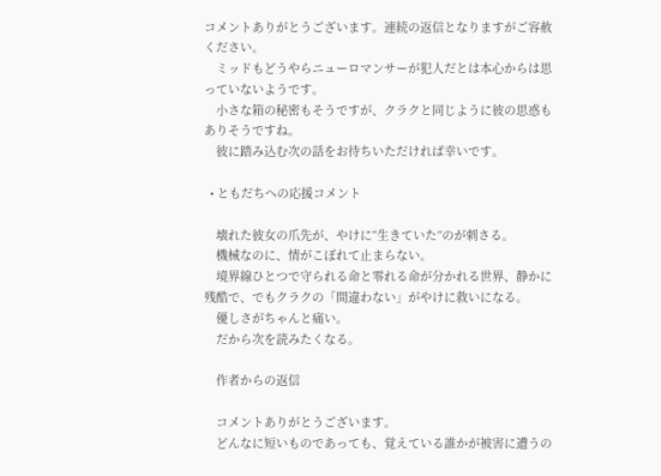コメントありがとうございます。連続の返信となりますがご容赦ください。
    ミッドもどうやらニューロマンサーが犯人だとは本心からは思っていないようです。
    小さな箱の秘密もそうですが、クラクと同じように彼の思惑もありそうですね。
    彼に踏み込む次の話をお待ちいただければ幸いです。

  • ともだちへの応援コメント

    壊れた彼女の爪先が、やけに“生きていた”のが刺さる。
    機械なのに、情がこぼれて止まらない。
    境界線ひとつで守られる命と零れる命が分かれる世界、静かに残酷で、でもクラクの「間違わない」がやけに救いになる。
    優しさがちゃんと痛い。
    だから次を読みたくなる。

    作者からの返信

    コメントありがとうございます。
    どんなに短いものであっても、覚えている誰かが被害に遭うの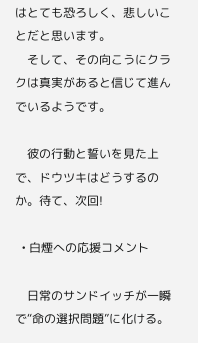はとても恐ろしく、悲しいことだと思います。
    そして、その向こうにクラクは真実があると信じて進んでいるようです。

    彼の行動と誓いを見た上で、ドウツキはどうするのか。待て、次回!

  • 白煙への応援コメント

    日常のサンドイッチが一瞬で“命の選択問題”に化ける。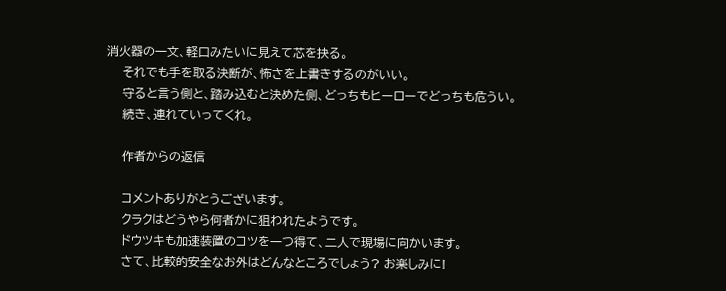消火器の一文、軽口みたいに見えて芯を抉る。
    それでも手を取る決断が、怖さを上書きするのがいい。
    守ると言う側と、踏み込むと決めた側、どっちもヒーローでどっちも危うい。
    続き、連れていってくれ。

    作者からの返信

    コメントありがとうございます。
    クラクはどうやら何者かに狙われたようです。
    ドウツキも加速装置のコツを一つ得て、二人で現場に向かいます。
    さて、比較的安全なお外はどんなところでしょう? お楽しみに!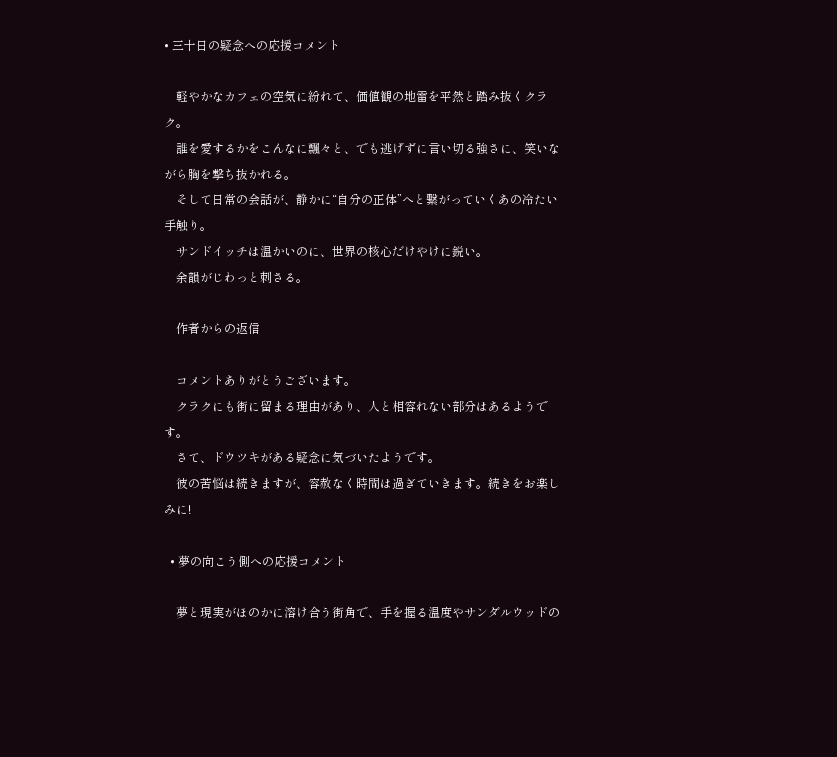• 三十日の疑念への応援コメント

    軽やかなカフェの空気に紛れて、価値観の地雷を平然と踏み抜くクラク。
    誰を愛するかをこんなに飄々と、でも逃げずに言い切る強さに、笑いながら胸を撃ち抜かれる。
    そして日常の会話が、静かに“自分の正体”へと繋がっていくあの冷たい手触り。
    サンドイッチは温かいのに、世界の核心だけやけに鋭い。
    余韻がじわっと刺さる。

    作者からの返信

    コメントありがとうございます。
    クラクにも街に留まる理由があり、人と相容れない部分はあるようです。
    さて、ドウツキがある疑念に気づいたようです。
    彼の苦悩は続きますが、容赦なく時間は過ぎていきます。続きをお楽しみに!

  • 夢の向こう側への応援コメント

    夢と現実がほのかに溶け合う街角で、手を握る温度やサンダルウッドの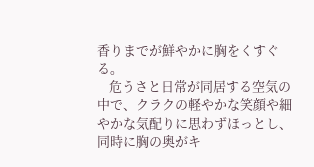香りまでが鮮やかに胸をくすぐる。
    危うさと日常が同居する空気の中で、クラクの軽やかな笑顔や細やかな気配りに思わずほっとし、同時に胸の奥がキ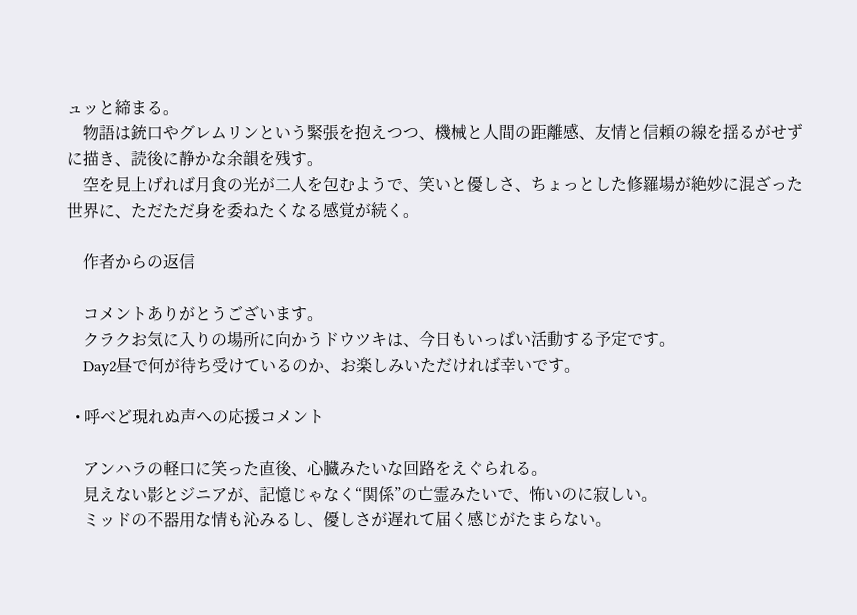ュッと締まる。
    物語は銃口やグレムリンという緊張を抱えつつ、機械と人間の距離感、友情と信頼の線を揺るがせずに描き、読後に静かな余韻を残す。
    空を見上げれば月食の光が二人を包むようで、笑いと優しさ、ちょっとした修羅場が絶妙に混ざった世界に、ただただ身を委ねたくなる感覚が続く。

    作者からの返信

    コメントありがとうございます。
    クラクお気に入りの場所に向かうドウツキは、今日もいっぱい活動する予定です。
    Day2昼で何が待ち受けているのか、お楽しみいただければ幸いです。

  • 呼べど現れぬ声への応援コメント

    アンハラの軽口に笑った直後、心臓みたいな回路をえぐられる。
    見えない影とジニアが、記憶じゃなく“関係”の亡霊みたいで、怖いのに寂しい。
    ミッドの不器用な情も沁みるし、優しさが遅れて届く感じがたまらない。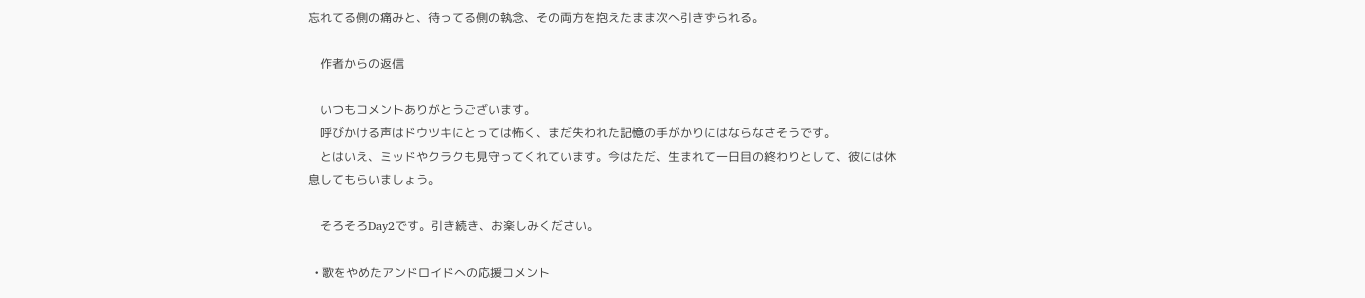忘れてる側の痛みと、待ってる側の執念、その両方を抱えたまま次へ引きずられる。

    作者からの返信

    いつもコメントありがとうございます。
    呼びかける声はドウツキにとっては怖く、まだ失われた記憶の手がかりにはならなさそうです。
    とはいえ、ミッドやクラクも見守ってくれています。今はただ、生まれて一日目の終わりとして、彼には休息してもらいましょう。

    そろそろDay2です。引き続き、お楽しみください。

  • 歌をやめたアンドロイドへの応援コメント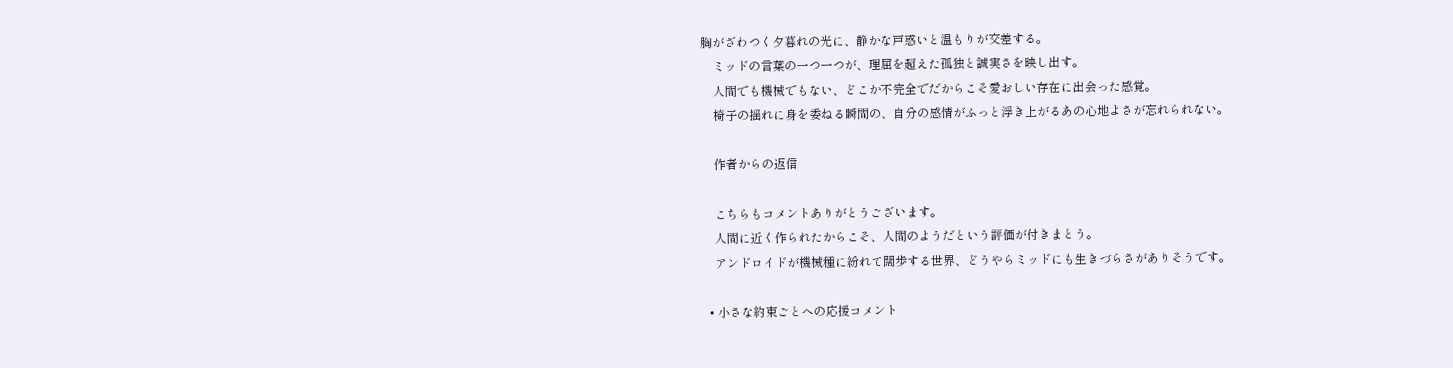胸がざわつく夕暮れの光に、静かな戸惑いと温もりが交差する。
    ミッドの言葉の一つ一つが、理屈を超えた孤独と誠実さを映し出す。
    人間でも機械でもない、どこか不完全でだからこそ愛おしい存在に出会った感覚。
    椅子の揺れに身を委ねる瞬間の、自分の感情がふっと浮き上がるあの心地よさが忘れられない。

    作者からの返信

    こちらもコメントありがとうございます。
    人間に近く作られたからこそ、人間のようだという評価が付きまとう。
    アンドロイドが機械種に紛れて闊歩する世界、どうやらミッドにも生きづらさがありそうです。

  • 小さな約束ごとへの応援コメント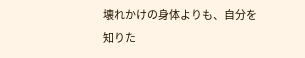壊れかけの身体よりも、自分を知りた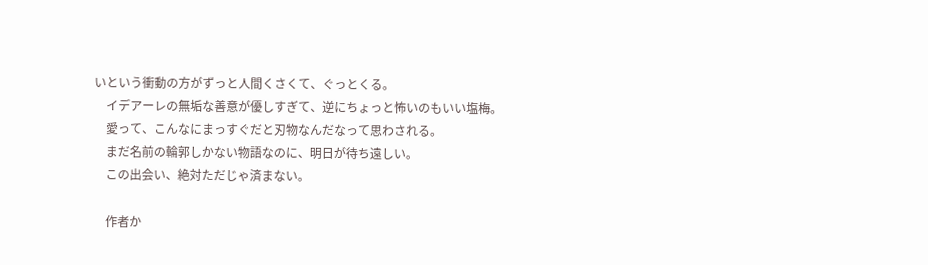いという衝動の方がずっと人間くさくて、ぐっとくる。
    イデアーレの無垢な善意が優しすぎて、逆にちょっと怖いのもいい塩梅。
    愛って、こんなにまっすぐだと刃物なんだなって思わされる。
    まだ名前の輪郭しかない物語なのに、明日が待ち遠しい。
    この出会い、絶対ただじゃ済まない。

    作者か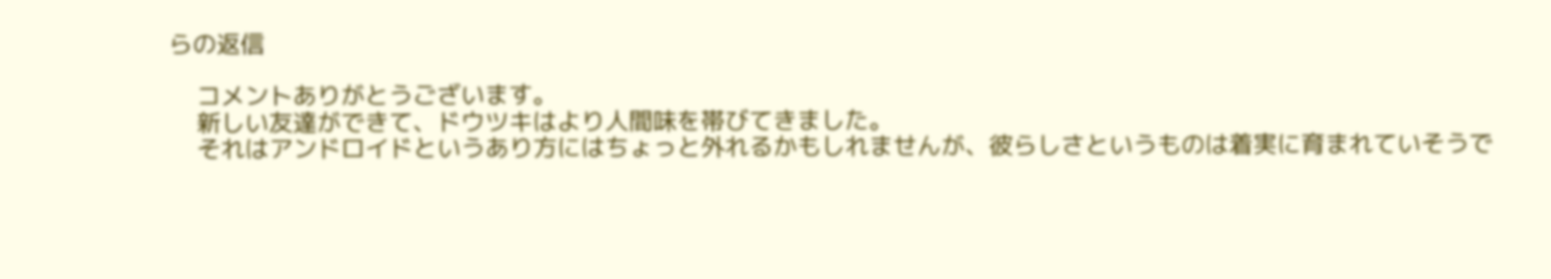らの返信

    コメントありがとうございます。
    新しい友達ができて、ドウツキはより人間味を帯びてきました。
    それはアンドロイドというあり方にはちょっと外れるかもしれませんが、彼らしさというものは着実に育まれていそうで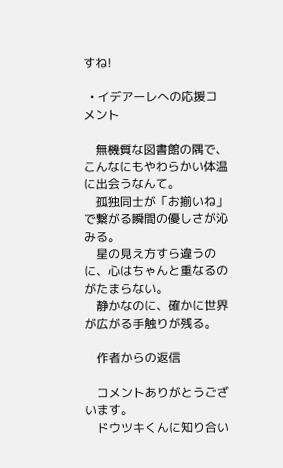すね!

  • イデアーレへの応援コメント

    無機質な図書館の隅で、こんなにもやわらかい体温に出会うなんて。
    孤独同士が「お揃いね」で繋がる瞬間の優しさが沁みる。
    星の見え方すら違うのに、心はちゃんと重なるのがたまらない。
    静かなのに、確かに世界が広がる手触りが残る。

    作者からの返信

    コメントありがとうございます。
    ドウツキくんに知り合い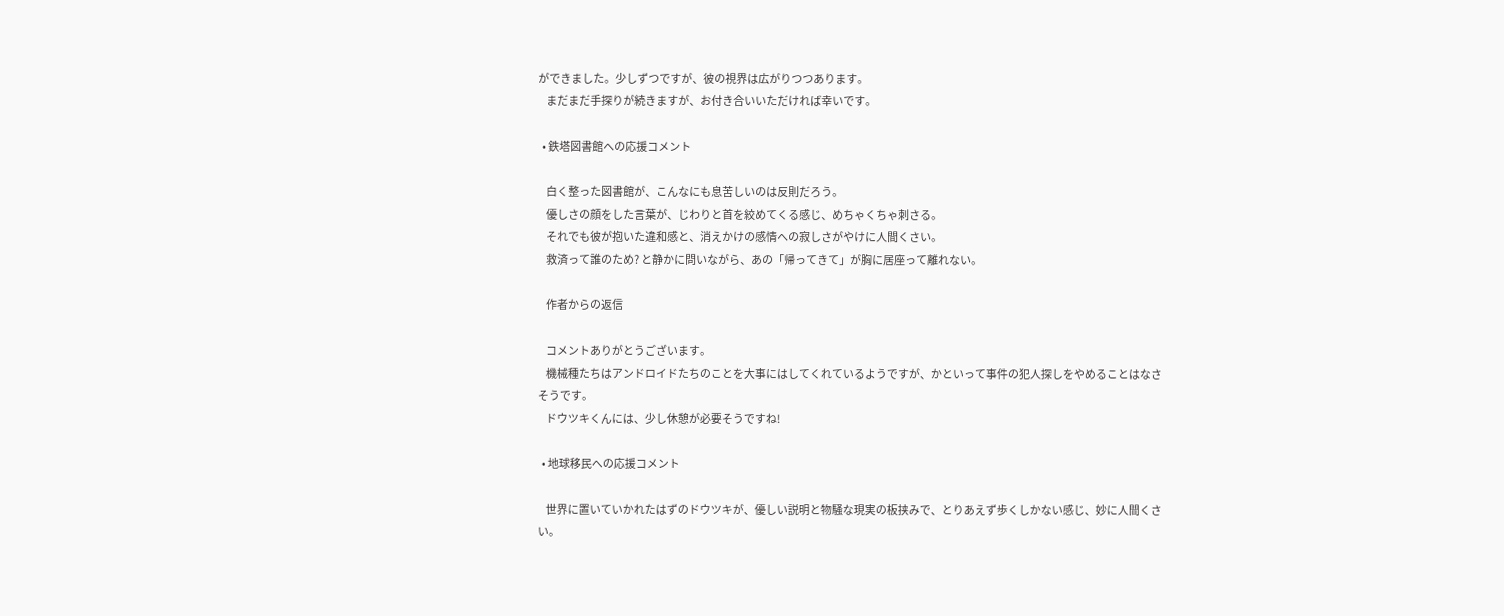ができました。少しずつですが、彼の視界は広がりつつあります。
    まだまだ手探りが続きますが、お付き合いいただければ幸いです。

  • 鉄塔図書館への応援コメント

    白く整った図書館が、こんなにも息苦しいのは反則だろう。
    優しさの顔をした言葉が、じわりと首を絞めてくる感じ、めちゃくちゃ刺さる。
    それでも彼が抱いた違和感と、消えかけの感情への寂しさがやけに人間くさい。
    救済って誰のため? と静かに問いながら、あの「帰ってきて」が胸に居座って離れない。

    作者からの返信

    コメントありがとうございます。
    機械種たちはアンドロイドたちのことを大事にはしてくれているようですが、かといって事件の犯人探しをやめることはなさそうです。
    ドウツキくんには、少し休憩が必要そうですね!

  • 地球移民への応援コメント

    世界に置いていかれたはずのドウツキが、優しい説明と物騒な現実の板挟みで、とりあえず歩くしかない感じ、妙に人間くさい。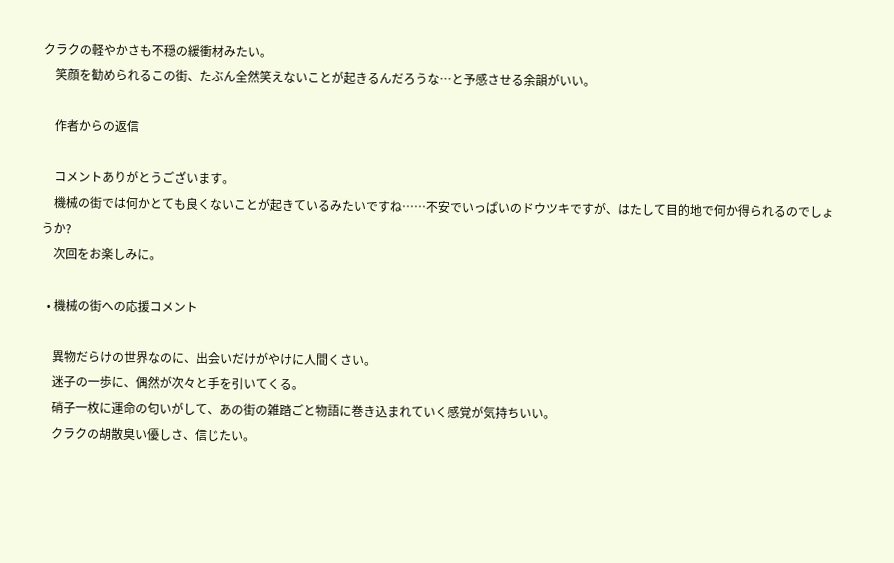クラクの軽やかさも不穏の緩衝材みたい。
    笑顔を勧められるこの街、たぶん全然笑えないことが起きるんだろうな…と予感させる余韻がいい。

    作者からの返信

    コメントありがとうございます。
    機械の街では何かとても良くないことが起きているみたいですね……不安でいっぱいのドウツキですが、はたして目的地で何か得られるのでしょうか?
    次回をお楽しみに。

  • 機械の街への応援コメント

    異物だらけの世界なのに、出会いだけがやけに人間くさい。
    迷子の一歩に、偶然が次々と手を引いてくる。
    硝子一枚に運命の匂いがして、あの街の雑踏ごと物語に巻き込まれていく感覚が気持ちいい。
    クラクの胡散臭い優しさ、信じたい。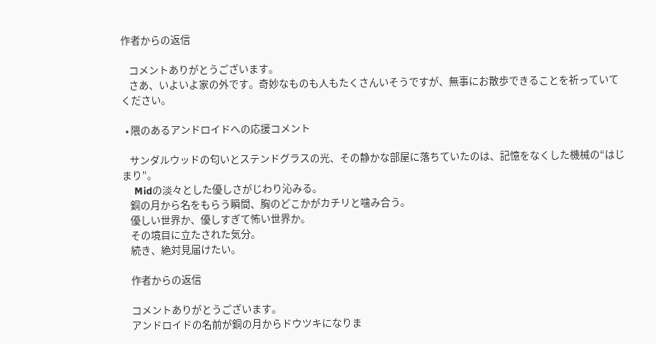作者からの返信

    コメントありがとうございます。
    さあ、いよいよ家の外です。奇妙なものも人もたくさんいそうですが、無事にお散歩できることを祈っていてください。

  • 隈のあるアンドロイドへの応援コメント

    サンダルウッドの匂いとステンドグラスの光、その静かな部屋に落ちていたのは、記憶をなくした機械の“はじまり”。
    Midの淡々とした優しさがじわり沁みる。
    銅の月から名をもらう瞬間、胸のどこかがカチリと噛み合う。
    優しい世界か、優しすぎて怖い世界か。
    その境目に立たされた気分。
    続き、絶対見届けたい。

    作者からの返信

    コメントありがとうございます。
    アンドロイドの名前が銅の月からドウツキになりま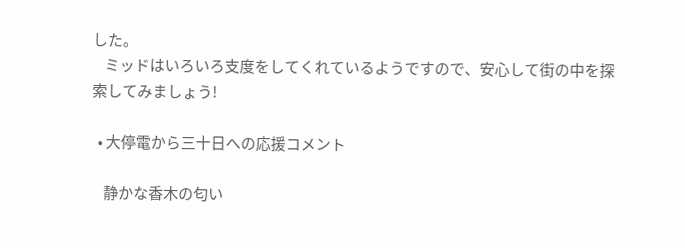した。
    ミッドはいろいろ支度をしてくれているようですので、安心して街の中を探索してみましょう!

  • 大停電から三十日への応援コメント

    静かな香木の匂い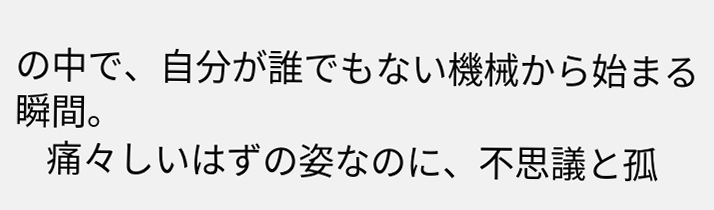の中で、自分が誰でもない機械から始まる瞬間。
    痛々しいはずの姿なのに、不思議と孤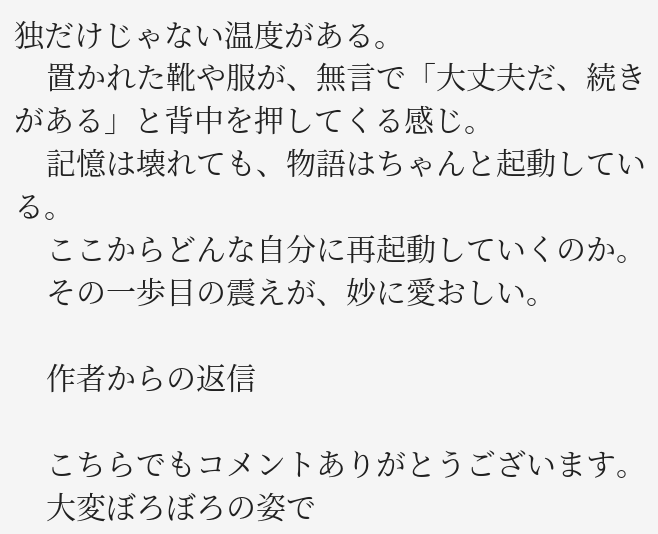独だけじゃない温度がある。
    置かれた靴や服が、無言で「大丈夫だ、続きがある」と背中を押してくる感じ。
    記憶は壊れても、物語はちゃんと起動している。
    ここからどんな自分に再起動していくのか。
    その一歩目の震えが、妙に愛おしい。

    作者からの返信

    こちらでもコメントありがとうございます。
    大変ぼろぼろの姿で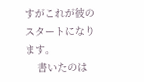すがこれが彼のスタートになります。
    書いたのは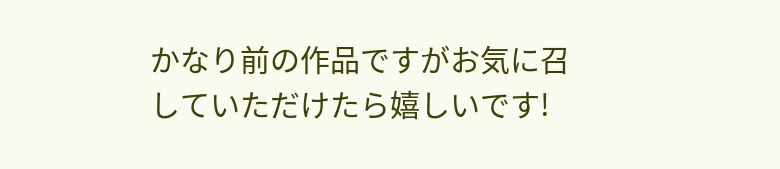かなり前の作品ですがお気に召していただけたら嬉しいです!